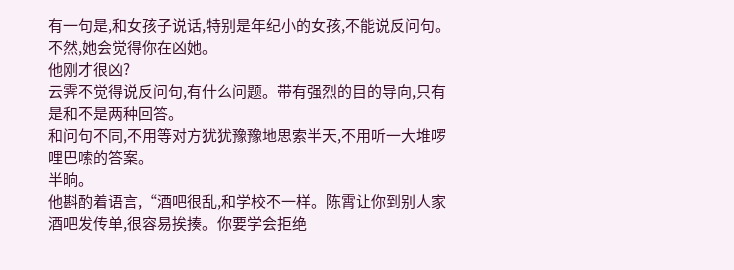有一句是,和女孩子说话,特别是年纪小的女孩,不能说反问句。不然,她会觉得你在凶她。
他刚才很凶?
云霁不觉得说反问句,有什么问题。带有强烈的目的导向,只有是和不是两种回答。
和问句不同,不用等对方犹犹豫豫地思索半天,不用听一大堆啰哩巴嗦的答案。
半晌。
他斟酌着语言,“酒吧很乱,和学校不一样。陈霄让你到别人家酒吧发传单,很容易挨揍。你要学会拒绝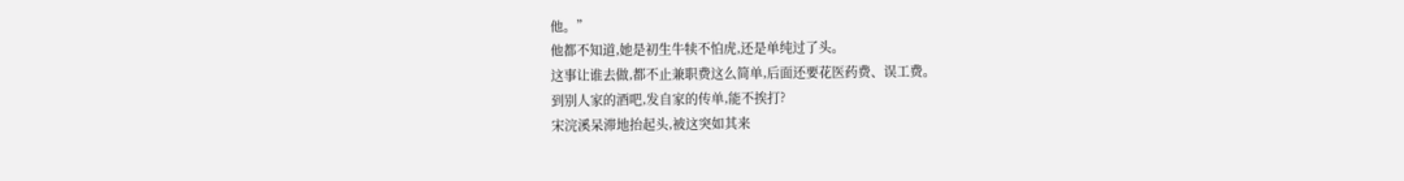他。”
他都不知道,她是初生牛犊不怕虎,还是单纯过了头。
这事让谁去做,都不止兼职费这么简单,后面还要花医药费、误工费。
到别人家的酒吧,发自家的传单,能不挨打?
宋浣溪呆滞地抬起头,被这突如其来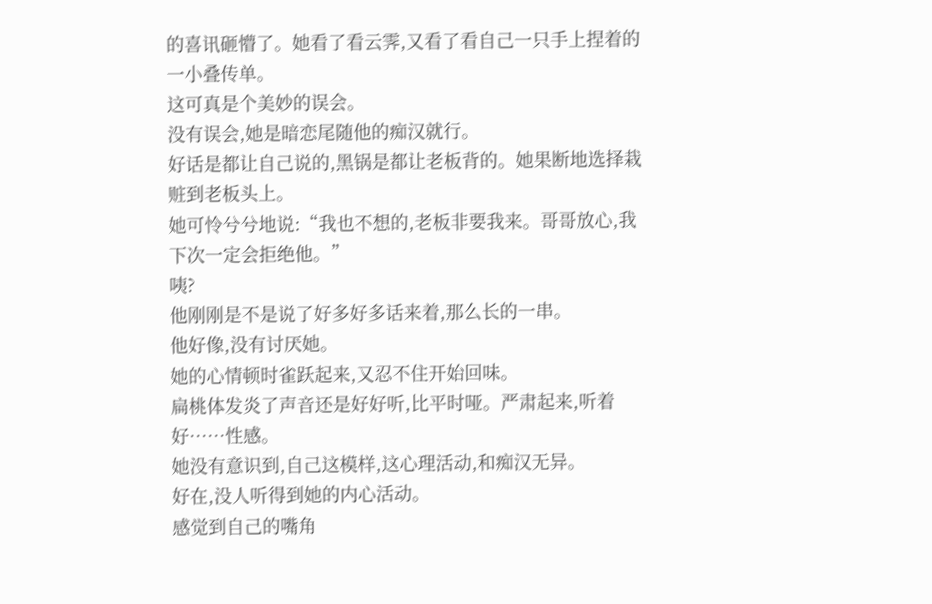的喜讯砸懵了。她看了看云霁,又看了看自己一只手上捏着的一小叠传单。
这可真是个美妙的误会。
没有误会,她是暗恋尾随他的痴汉就行。
好话是都让自己说的,黑锅是都让老板背的。她果断地选择栽赃到老板头上。
她可怜兮兮地说:“我也不想的,老板非要我来。哥哥放心,我下次一定会拒绝他。”
咦?
他刚刚是不是说了好多好多话来着,那么长的一串。
他好像,没有讨厌她。
她的心情顿时雀跃起来,又忍不住开始回味。
扁桃体发炎了声音还是好好听,比平时哑。严肃起来,听着好……性感。
她没有意识到,自己这模样,这心理活动,和痴汉无异。
好在,没人听得到她的内心活动。
感觉到自己的嘴角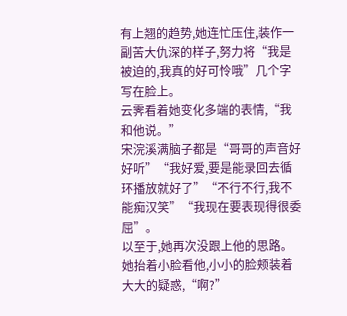有上翘的趋势,她连忙压住,装作一副苦大仇深的样子,努力将“我是被迫的,我真的好可怜哦”几个字写在脸上。
云霁看着她变化多端的表情,“我和他说。”
宋浣溪满脑子都是“哥哥的声音好好听”“我好爱,要是能录回去循环播放就好了”“不行不行,我不能痴汉笑”“我现在要表现得很委屈”。
以至于,她再次没跟上他的思路。
她抬着小脸看他,小小的脸颊装着大大的疑惑,“啊?”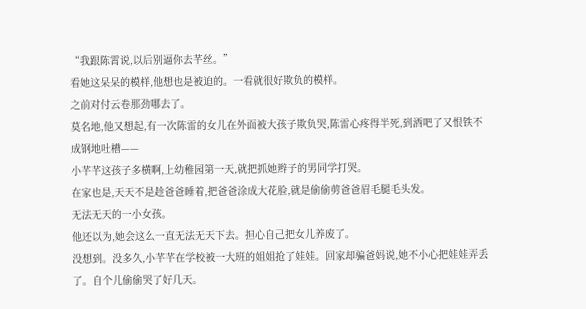“我跟陈霄说,以后别逼你去芊丝。”
看她这呆呆的模样,他想也是被迫的。一看就很好欺负的模样。
之前对付云卷那劲哪去了。
莫名地,他又想起,有一次陈雷的女儿在外面被大孩子欺负哭,陈雷心疼得半死,到酒吧了又恨铁不成钢地吐槽——
小芊芊这孩子多横啊,上幼稚园第一天,就把抓她辫子的男同学打哭。
在家也是,天天不是趁爸爸睡着,把爸爸涂成大花脸,就是偷偷剪爸爸眉毛腿毛头发。
无法无天的一小女孩。
他还以为,她会这么一直无法无天下去。担心自己把女儿养废了。
没想到。没多久,小芊芊在学校被一大班的姐姐抢了娃娃。回家却骗爸妈说,她不小心把娃娃弄丢了。自个儿偷偷哭了好几天。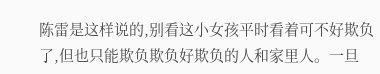陈雷是这样说的,别看这小女孩平时看着可不好欺负了,但也只能欺负欺负好欺负的人和家里人。一旦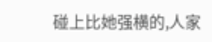碰上比她强横的,人家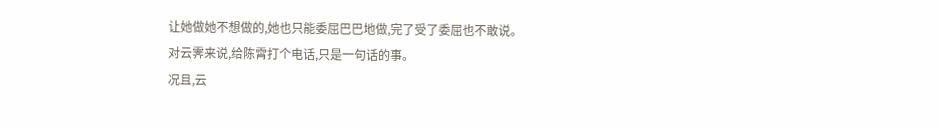让她做她不想做的,她也只能委屈巴巴地做,完了受了委屈也不敢说。
对云霁来说,给陈霄打个电话,只是一句话的事。
况且,云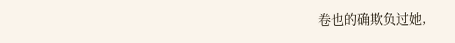卷也的确欺负过她,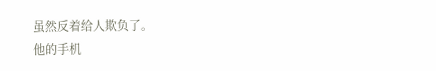虽然反着给人欺负了。
他的手机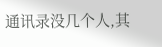通讯录没几个人,其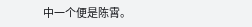中一个便是陈霄。